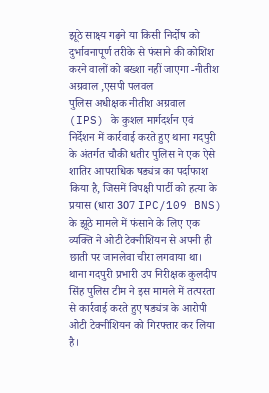झूठे साक्ष्य गढ़ने या किसी निर्दोष को दुर्भावनापूर्ण तरीके से फंसाने की कोशिश करने वालों को बख्शा नहीं जाएगा -नीतीश अग्रवाल ,एसपी पलवल
पुलिस अधीक्षक नीतीश अग्रवाल (IPS) के कुशल मार्गदर्शन एवं निर्देशन में कार्रवाई करते हुए थाना गदपुरी के अंतर्गत चौकी धतीर पुलिस ने एक ऐसे शातिर आपराधिक षड्यंत्र का पर्दाफाश किया है, जिसमें विपक्षी पार्टी को हत्या के प्रयास (धारा 307 IPC/109 BNS) के झूठे मामले में फंसाने के लिए एक व्यक्ति ने ओटी टेक्नीशियन से अपनी ही छाती पर जानलेवा चीरा लगवाया था। थाना गदपुरी प्रभारी उप निरीक्षक कुलदीप सिंह पुलिस टीम ने इस मामले में तत्परता से कार्रवाई करते हुए षड्यंत्र के आरोपी ओटी टेक्नीशियन को गिरफ्तार कर लिया है।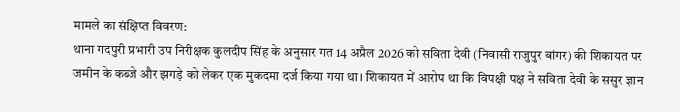मामले का संक्षिप्त विवरण:
थाना गदपुरी प्रभारी उप निरीक्षक कुलदीप सिंह के अनुसार गत 14 अप्रैल 2026 को सविता देवी (निवासी राजुपुर बांगर) की शिकायत पर जमीन के कब्जे और झगड़े को लेकर एक मुकदमा दर्ज किया गया था। शिकायत में आरोप था कि विपक्षी पक्ष ने सविता देवी के ससुर ज्ञान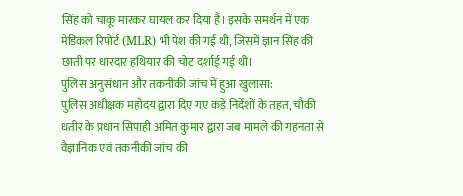सिंह को चाकू मारकर घायल कर दिया है। इसके समर्थन में एक मेडिकल रिपोर्ट (MLR) भी पेश की गई थी, जिसमें ज्ञान सिंह की छाती पर धारदार हथियार की चोट दर्शाई गई थी।
पुलिस अनुसंधान और तकनीकी जांच में हुआ खुलासा:
पुलिस अधीक्षक महोदय द्वारा दिए गए कड़े निर्देशों के तहत, चौकी धतीर के प्रधान सिपाही अमित कुमार द्वारा जब मामले की गहनता से वैज्ञानिक एवं तकनीकी जांच की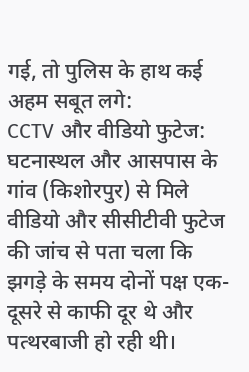गई, तो पुलिस के हाथ कई अहम सबूत लगे:
CCTV और वीडियो फुटेज: घटनास्थल और आसपास के गांव (किशोरपुर) से मिले वीडियो और सीसीटीवी फुटेज की जांच से पता चला कि झगड़े के समय दोनों पक्ष एक-दूसरे से काफी दूर थे और पत्थरबाजी हो रही थी।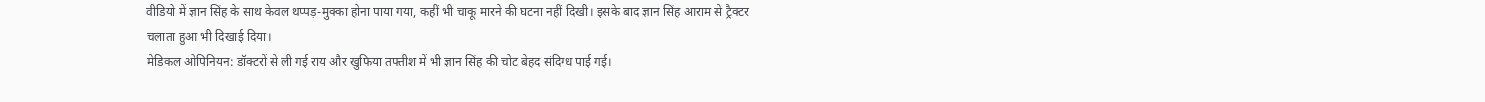वीडियो में ज्ञान सिंह के साथ केवल थप्पड़-मुक्का होना पाया गया, कहीं भी चाकू मारने की घटना नहीं दिखी। इसके बाद ज्ञान सिंह आराम से ट्रैक्टर चलाता हुआ भी दिखाई दिया।
मेडिकल ओपिनियन: डॉक्टरों से ली गई राय और खुफिया तफ्तीश में भी ज्ञान सिंह की चोट बेहद संदिग्ध पाई गई।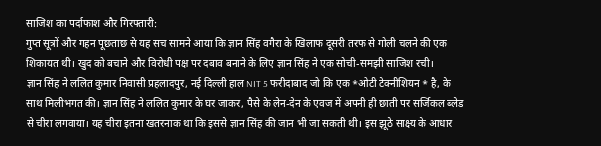साजिश का पर्दाफाश और गिरफ्तारी:
गुप्त सूत्रों और गहन पूछताछ से यह सच सामने आया कि ज्ञान सिंह वगैरा के खिलाफ दूसरी तरफ से गोली चलने की एक शिकायत थी। खुद को बचाने और विरोधी पक्ष पर दबाव बनाने के लिए ज्ञान सिंह ने एक सोची-समझी साजिश रची।
ज्ञान सिंह ने ललित कुमार निवासी प्रहलादपुर, नई दिल्ली हाल NIT 5 फरीदाबाद जो कि एक *ओटी टेक्नीशियन * है, के साथ मिलीभगत की। ज्ञान सिंह ने ललित कुमार के घर जाकर, पैसे के लेन-देन के एवज में अपनी ही छाती पर सर्जिकल ब्लेड से चीरा लगवाया। यह चीरा इतना खतरनाक था कि इससे ज्ञान सिंह की जान भी जा सकती थी। इस झूठे साक्ष्य के आधार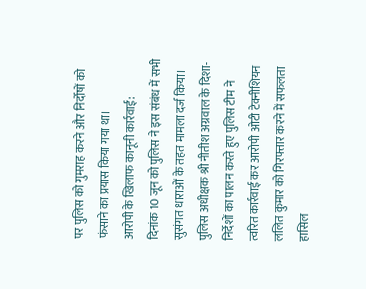पर पुलिस को गुमराह करने और निर्दोषों को फंसाने का प्रयास किया गया था।
आरोपी के खिलाफ कानूनी कार्रवाई:
दिनांक 10 जून को पुलिस ने इस संबंध में सभी सुसंगत धाराओं के तहत मामला दर्ज किया। पुलिस अधीक्षक श्री नीतीश अग्रवाल के दिशा-निर्देशों का पालन करते हुए पुलिस टीम ने त्वरित कार्रवाई कर आरोपी ओटी टेक्नीशियन ललित कुमार को गिरफ्तार करने में सफलता हासिल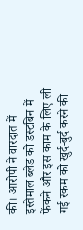की। आरोपी ने वारदात में इस्तेमाल ब्लेड को डस्टबिन में फेंकने और इस काम के लिए ली गई रकम को खुर्द-बुर्द करने की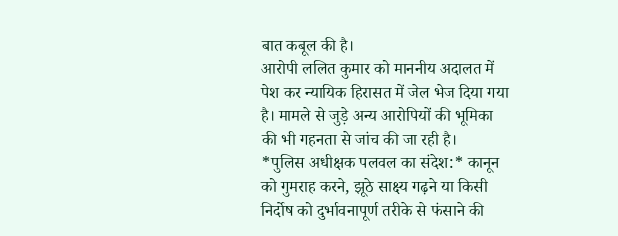बात कबूल की है।
आरोपी ललित कुमार को माननीय अदालत में पेश कर न्यायिक हिरासत में जेल भेज दिया गया है। मामले से जुड़े अन्य आरोपियों की भूमिका की भी गहनता से जांच की जा रही है।
*पुलिस अधीक्षक पलवल का संदेश:* कानून को गुमराह करने, झूठे साक्ष्य गढ़ने या किसी निर्दोष को दुर्भावनापूर्ण तरीके से फंसाने की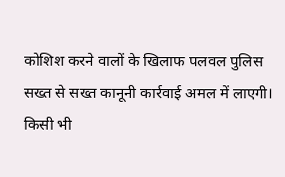कोशिश करने वालों के खिलाफ पलवल पुलिस सख्त से सख्त कानूनी कार्रवाई अमल में लाएगी। किसी भी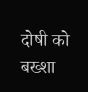दोषी को बख्शा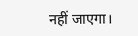नहीं जाएगा।